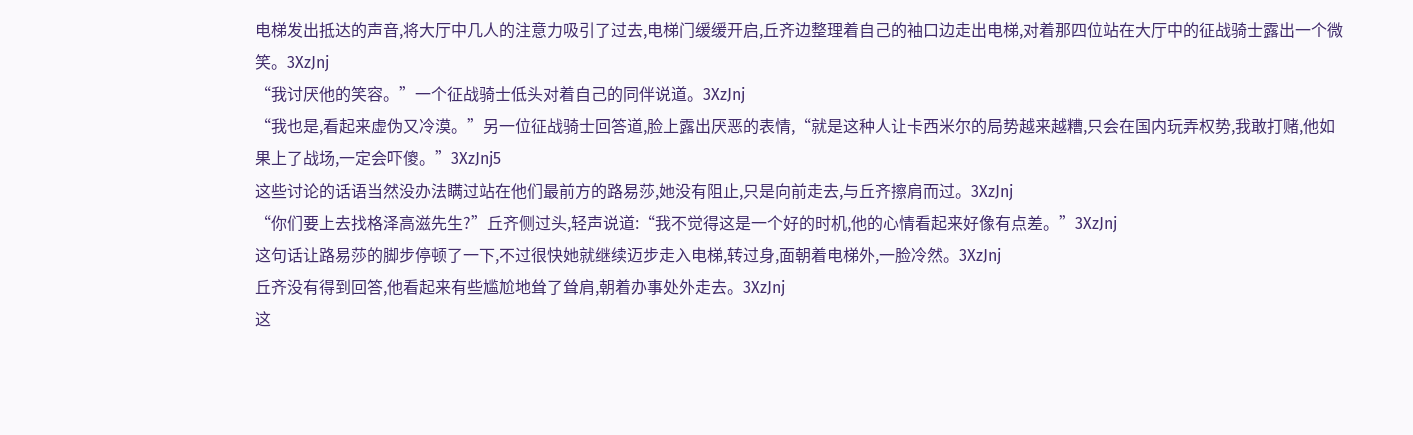电梯发出抵达的声音,将大厅中几人的注意力吸引了过去,电梯门缓缓开启,丘齐边整理着自己的袖口边走出电梯,对着那四位站在大厅中的征战骑士露出一个微笑。3XzJnj
“我讨厌他的笑容。”一个征战骑士低头对着自己的同伴说道。3XzJnj
“我也是,看起来虚伪又冷漠。”另一位征战骑士回答道,脸上露出厌恶的表情,“就是这种人让卡西米尔的局势越来越糟,只会在国内玩弄权势,我敢打赌,他如果上了战场,一定会吓傻。”3XzJnj5
这些讨论的话语当然没办法瞒过站在他们最前方的路易莎,她没有阻止,只是向前走去,与丘齐擦肩而过。3XzJnj
“你们要上去找格泽高滋先生?”丘齐侧过头,轻声说道:“我不觉得这是一个好的时机,他的心情看起来好像有点差。”3XzJnj
这句话让路易莎的脚步停顿了一下,不过很快她就继续迈步走入电梯,转过身,面朝着电梯外,一脸冷然。3XzJnj
丘齐没有得到回答,他看起来有些尴尬地耸了耸肩,朝着办事处外走去。3XzJnj
这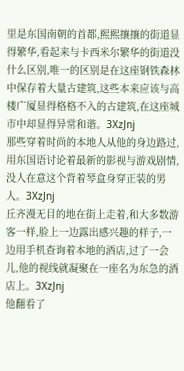里是东国南朝的首都,熙熙攘攘的街道显得繁华,看起来与卡西米尔繁华的街道没什么区别,唯一的区别是在这座钢铁森林中保存着大量古建筑,这些本来应该与高楼广厦显得格格不入的古建筑,在这座城市中却显得异常和谐。3XzJnj
那些穿着时尚的本地人从他的身边路过,用东国语讨论着最新的影视与游戏剧情,没人在意这个背着琴盒身穿正装的男人。3XzJnj
丘齐漫无目的地在街上走着,和大多数游客一样,脸上一边露出感兴趣的样子,一边用手机查询着本地的酒店,过了一会儿,他的视线就凝聚在一座名为东急的酒店上。3XzJnj
他翻看了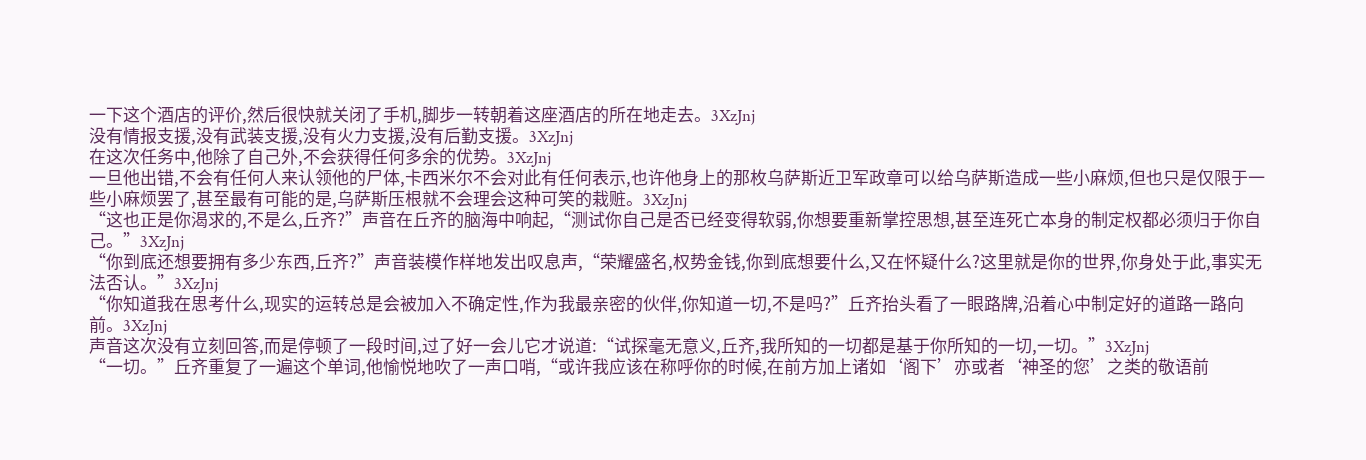一下这个酒店的评价,然后很快就关闭了手机,脚步一转朝着这座酒店的所在地走去。3XzJnj
没有情报支援,没有武装支援,没有火力支援,没有后勤支援。3XzJnj
在这次任务中,他除了自己外,不会获得任何多余的优势。3XzJnj
一旦他出错,不会有任何人来认领他的尸体,卡西米尔不会对此有任何表示,也许他身上的那枚乌萨斯近卫军政章可以给乌萨斯造成一些小麻烦,但也只是仅限于一些小麻烦罢了,甚至最有可能的是,乌萨斯压根就不会理会这种可笑的栽赃。3XzJnj
“这也正是你渴求的,不是么,丘齐?”声音在丘齐的脑海中响起,“测试你自己是否已经变得软弱,你想要重新掌控思想,甚至连死亡本身的制定权都必须归于你自己。”3XzJnj
“你到底还想要拥有多少东西,丘齐?”声音装模作样地发出叹息声,“荣耀盛名,权势金钱,你到底想要什么,又在怀疑什么?这里就是你的世界,你身处于此,事实无法否认。”3XzJnj
“你知道我在思考什么,现实的运转总是会被加入不确定性,作为我最亲密的伙伴,你知道一切,不是吗?”丘齐抬头看了一眼路牌,沿着心中制定好的道路一路向前。3XzJnj
声音这次没有立刻回答,而是停顿了一段时间,过了好一会儿它才说道:“试探毫无意义,丘齐,我所知的一切都是基于你所知的一切,一切。”3XzJnj
“一切。”丘齐重复了一遍这个单词,他愉悦地吹了一声口哨,“或许我应该在称呼你的时候,在前方加上诸如‘阁下’亦或者‘神圣的您’之类的敬语前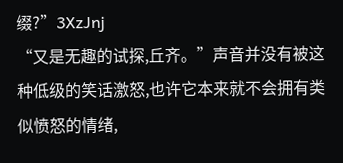缀?”3XzJnj
“又是无趣的试探,丘齐。”声音并没有被这种低级的笑话激怒,也许它本来就不会拥有类似愤怒的情绪,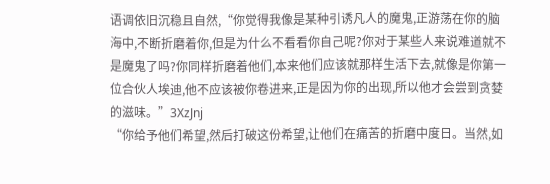语调依旧沉稳且自然,“你觉得我像是某种引诱凡人的魔鬼,正游荡在你的脑海中,不断折磨着你,但是为什么不看看你自己呢?你对于某些人来说难道就不是魔鬼了吗?你同样折磨着他们,本来他们应该就那样生活下去,就像是你第一位合伙人埃迪,他不应该被你卷进来,正是因为你的出现,所以他才会尝到贪婪的滋味。”3XzJnj
“你给予他们希望,然后打破这份希望,让他们在痛苦的折磨中度日。当然,如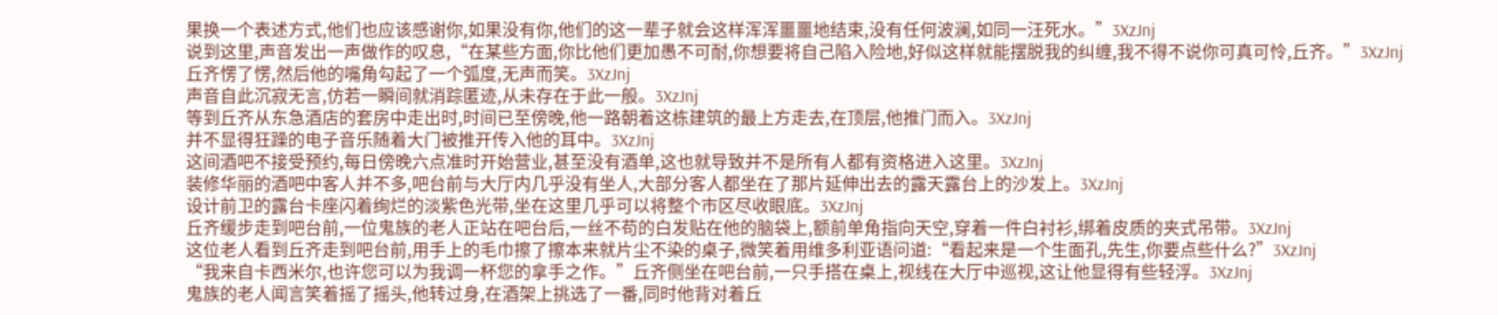果换一个表述方式,他们也应该感谢你,如果没有你,他们的这一辈子就会这样浑浑噩噩地结束,没有任何波澜,如同一汪死水。”3XzJnj
说到这里,声音发出一声做作的叹息,“在某些方面,你比他们更加愚不可耐,你想要将自己陷入险地,好似这样就能摆脱我的纠缠,我不得不说你可真可怜,丘齐。”3XzJnj
丘齐愣了愣,然后他的嘴角勾起了一个弧度,无声而笑。3XzJnj
声音自此沉寂无言,仿若一瞬间就消踪匿迹,从未存在于此一般。3XzJnj
等到丘齐从东急酒店的套房中走出时,时间已至傍晚,他一路朝着这栋建筑的最上方走去,在顶层,他推门而入。3XzJnj
并不显得狂躁的电子音乐随着大门被推开传入他的耳中。3XzJnj
这间酒吧不接受预约,每日傍晚六点准时开始营业,甚至没有酒单,这也就导致并不是所有人都有资格进入这里。3XzJnj
装修华丽的酒吧中客人并不多,吧台前与大厅内几乎没有坐人,大部分客人都坐在了那片延伸出去的露天露台上的沙发上。3XzJnj
设计前卫的露台卡座闪着绚烂的淡紫色光带,坐在这里几乎可以将整个市区尽收眼底。3XzJnj
丘齐缓步走到吧台前,一位鬼族的老人正站在吧台后,一丝不苟的白发贴在他的脑袋上,额前单角指向天空,穿着一件白衬衫,绑着皮质的夹式吊带。3XzJnj
这位老人看到丘齐走到吧台前,用手上的毛巾擦了擦本来就片尘不染的桌子,微笑着用维多利亚语问道:“看起来是一个生面孔,先生,你要点些什么?”3XzJnj
“我来自卡西米尔,也许您可以为我调一杯您的拿手之作。”丘齐侧坐在吧台前,一只手搭在桌上,视线在大厅中巡视,这让他显得有些轻浮。3XzJnj
鬼族的老人闻言笑着摇了摇头,他转过身,在酒架上挑选了一番,同时他背对着丘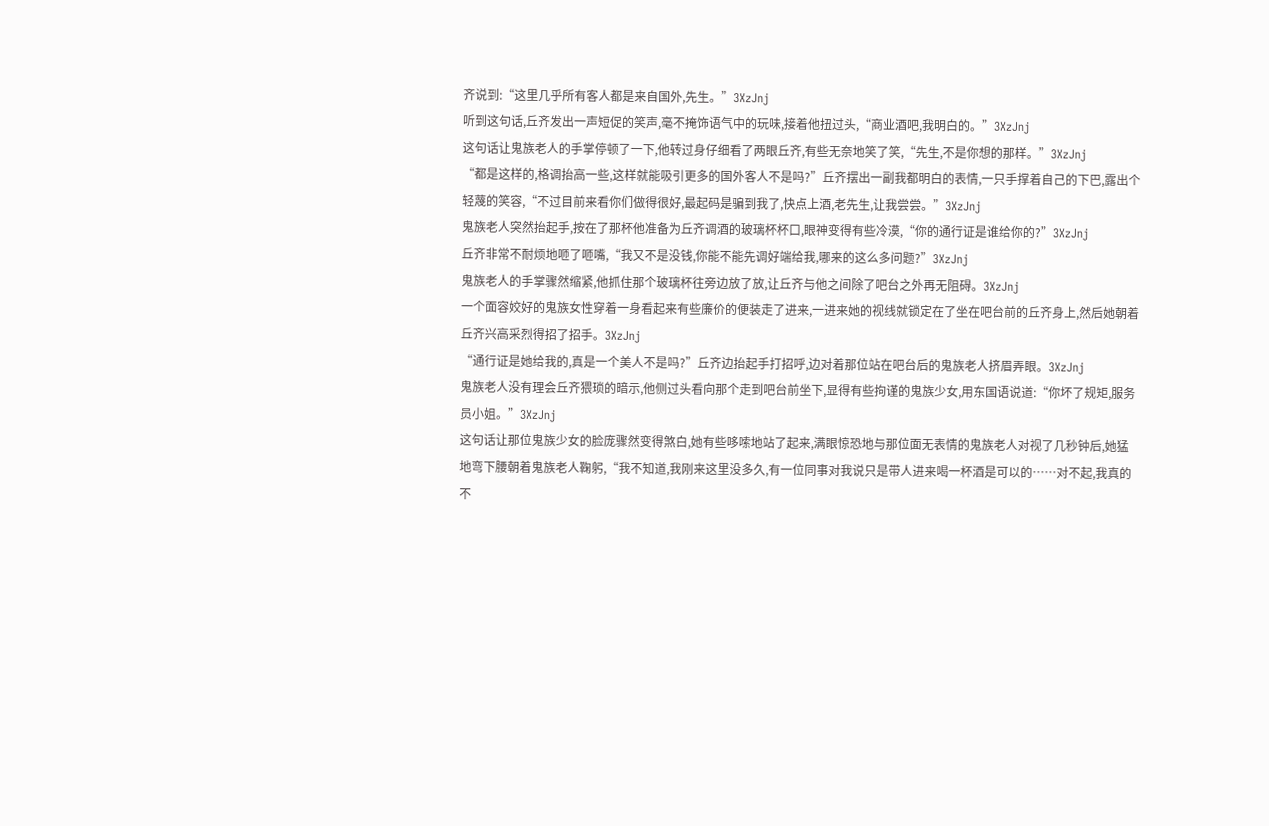齐说到:“这里几乎所有客人都是来自国外,先生。”3XzJnj
听到这句话,丘齐发出一声短促的笑声,毫不掩饰语气中的玩味,接着他扭过头,“商业酒吧,我明白的。”3XzJnj
这句话让鬼族老人的手掌停顿了一下,他转过身仔细看了两眼丘齐,有些无奈地笑了笑,“先生,不是你想的那样。”3XzJnj
“都是这样的,格调抬高一些,这样就能吸引更多的国外客人不是吗?”丘齐摆出一副我都明白的表情,一只手撑着自己的下巴,露出个轻蔑的笑容,“不过目前来看你们做得很好,最起码是骗到我了,快点上酒,老先生,让我尝尝。”3XzJnj
鬼族老人突然抬起手,按在了那杯他准备为丘齐调酒的玻璃杯杯口,眼神变得有些冷漠,“你的通行证是谁给你的?”3XzJnj
丘齐非常不耐烦地咂了咂嘴,“我又不是没钱,你能不能先调好端给我,哪来的这么多问题?”3XzJnj
鬼族老人的手掌骤然缩紧,他抓住那个玻璃杯往旁边放了放,让丘齐与他之间除了吧台之外再无阻碍。3XzJnj
一个面容姣好的鬼族女性穿着一身看起来有些廉价的便装走了进来,一进来她的视线就锁定在了坐在吧台前的丘齐身上,然后她朝着丘齐兴高采烈得招了招手。3XzJnj
“通行证是她给我的,真是一个美人不是吗?”丘齐边抬起手打招呼,边对着那位站在吧台后的鬼族老人挤眉弄眼。3XzJnj
鬼族老人没有理会丘齐猥琐的暗示,他侧过头看向那个走到吧台前坐下,显得有些拘谨的鬼族少女,用东国语说道:“你坏了规矩,服务员小姐。”3XzJnj
这句话让那位鬼族少女的脸庞骤然变得煞白,她有些哆嗦地站了起来,满眼惊恐地与那位面无表情的鬼族老人对视了几秒钟后,她猛地弯下腰朝着鬼族老人鞠躬,“我不知道,我刚来这里没多久,有一位同事对我说只是带人进来喝一杯酒是可以的……对不起,我真的不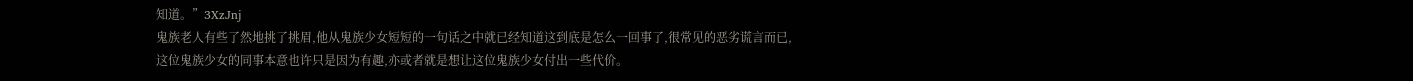知道。”3XzJnj
鬼族老人有些了然地挑了挑眉,他从鬼族少女短短的一句话之中就已经知道这到底是怎么一回事了,很常见的恶劣谎言而已,这位鬼族少女的同事本意也许只是因为有趣,亦或者就是想让这位鬼族少女付出一些代价。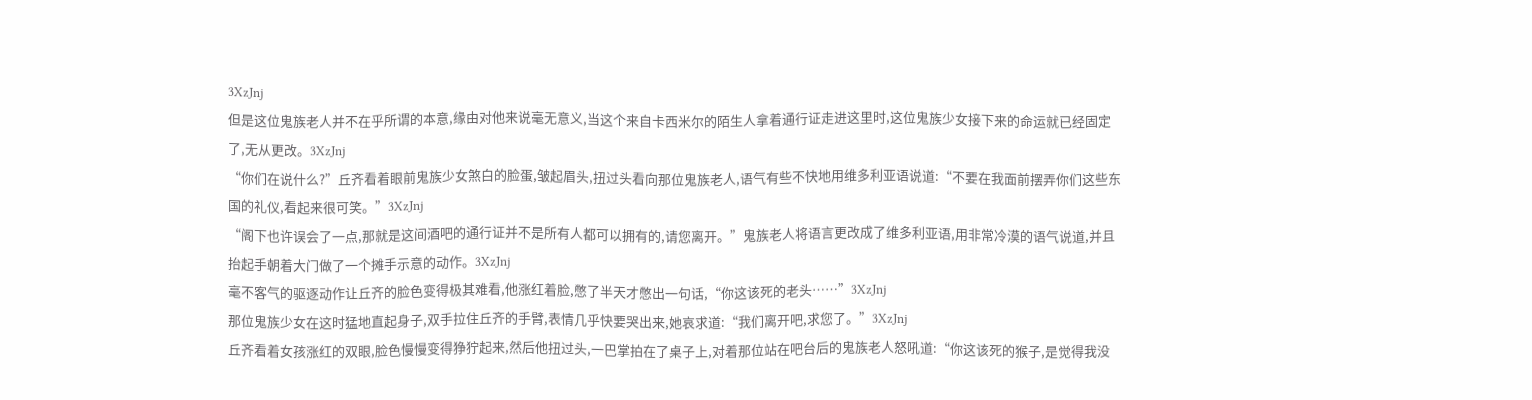3XzJnj
但是这位鬼族老人并不在乎所谓的本意,缘由对他来说毫无意义,当这个来自卡西米尔的陌生人拿着通行证走进这里时,这位鬼族少女接下来的命运就已经固定了,无从更改。3XzJnj
“你们在说什么?”丘齐看着眼前鬼族少女煞白的脸蛋,皱起眉头,扭过头看向那位鬼族老人,语气有些不快地用维多利亚语说道:“不要在我面前摆弄你们这些东国的礼仪,看起来很可笑。”3XzJnj
“阁下也许误会了一点,那就是这间酒吧的通行证并不是所有人都可以拥有的,请您离开。”鬼族老人将语言更改成了维多利亚语,用非常冷漠的语气说道,并且抬起手朝着大门做了一个摊手示意的动作。3XzJnj
毫不客气的驱逐动作让丘齐的脸色变得极其难看,他涨红着脸,憋了半天才憋出一句话,“你这该死的老头……”3XzJnj
那位鬼族少女在这时猛地直起身子,双手拉住丘齐的手臂,表情几乎快要哭出来,她哀求道:“我们离开吧,求您了。”3XzJnj
丘齐看着女孩涨红的双眼,脸色慢慢变得狰狞起来,然后他扭过头,一巴掌拍在了桌子上,对着那位站在吧台后的鬼族老人怒吼道:“你这该死的猴子,是觉得我没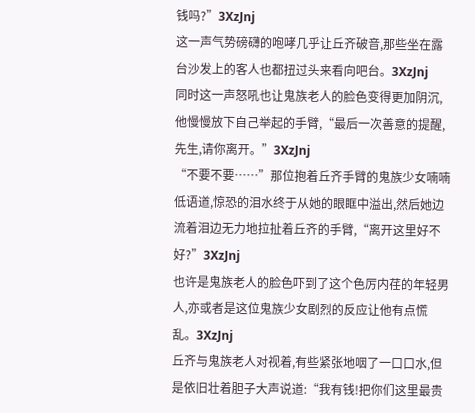钱吗?”3XzJnj
这一声气势磅礴的咆哮几乎让丘齐破音,那些坐在露台沙发上的客人也都扭过头来看向吧台。3XzJnj
同时这一声怒吼也让鬼族老人的脸色变得更加阴沉,他慢慢放下自己举起的手臂,“最后一次善意的提醒,先生,请你离开。”3XzJnj
“不要不要……”那位抱着丘齐手臂的鬼族少女喃喃低语道,惊恐的泪水终于从她的眼眶中溢出,然后她边流着泪边无力地拉扯着丘齐的手臂,“离开这里好不好?”3XzJnj
也许是鬼族老人的脸色吓到了这个色厉内荏的年轻男人,亦或者是这位鬼族少女剧烈的反应让他有点慌乱。3XzJnj
丘齐与鬼族老人对视着,有些紧张地咽了一口口水,但是依旧壮着胆子大声说道:“我有钱!把你们这里最贵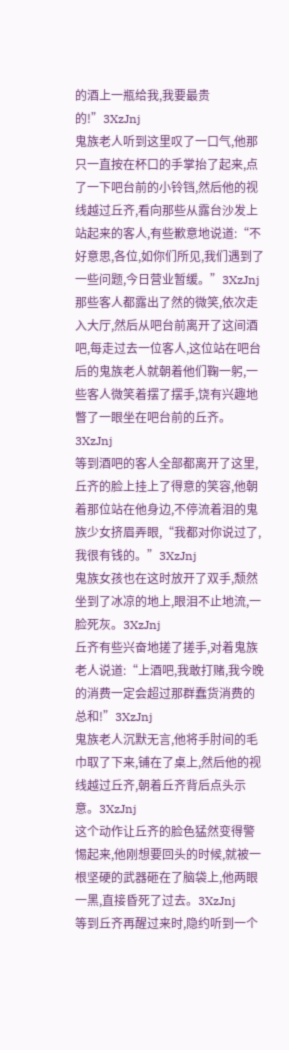的酒上一瓶给我,我要最贵的!”3XzJnj
鬼族老人听到这里叹了一口气,他那只一直按在杯口的手掌抬了起来,点了一下吧台前的小铃铛,然后他的视线越过丘齐,看向那些从露台沙发上站起来的客人,有些歉意地说道:“不好意思,各位,如你们所见,我们遇到了一些问题,今日营业暂缓。”3XzJnj
那些客人都露出了然的微笑,依次走入大厅,然后从吧台前离开了这间酒吧,每走过去一位客人,这位站在吧台后的鬼族老人就朝着他们鞠一躬,一些客人微笑着摆了摆手,饶有兴趣地瞥了一眼坐在吧台前的丘齐。3XzJnj
等到酒吧的客人全部都离开了这里,丘齐的脸上挂上了得意的笑容,他朝着那位站在他身边,不停流着泪的鬼族少女挤眉弄眼,“我都对你说过了,我很有钱的。”3XzJnj
鬼族女孩也在这时放开了双手,颓然坐到了冰凉的地上,眼泪不止地流,一脸死灰。3XzJnj
丘齐有些兴奋地搓了搓手,对着鬼族老人说道:“上酒吧,我敢打赌,我今晚的消费一定会超过那群蠢货消费的总和!”3XzJnj
鬼族老人沉默无言,他将手肘间的毛巾取了下来,铺在了桌上,然后他的视线越过丘齐,朝着丘齐背后点头示意。3XzJnj
这个动作让丘齐的脸色猛然变得警惕起来,他刚想要回头的时候,就被一根坚硬的武器砸在了脑袋上,他两眼一黑,直接昏死了过去。3XzJnj
等到丘齐再醒过来时,隐约听到一个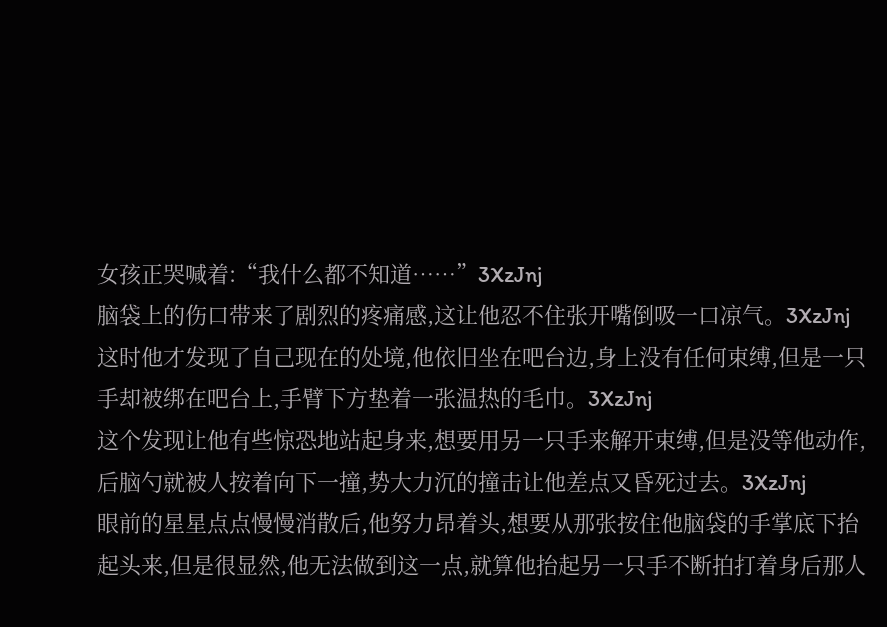女孩正哭喊着:“我什么都不知道……”3XzJnj
脑袋上的伤口带来了剧烈的疼痛感,这让他忍不住张开嘴倒吸一口凉气。3XzJnj
这时他才发现了自己现在的处境,他依旧坐在吧台边,身上没有任何束缚,但是一只手却被绑在吧台上,手臂下方垫着一张温热的毛巾。3XzJnj
这个发现让他有些惊恐地站起身来,想要用另一只手来解开束缚,但是没等他动作,后脑勺就被人按着向下一撞,势大力沉的撞击让他差点又昏死过去。3XzJnj
眼前的星星点点慢慢消散后,他努力昂着头,想要从那张按住他脑袋的手掌底下抬起头来,但是很显然,他无法做到这一点,就算他抬起另一只手不断拍打着身后那人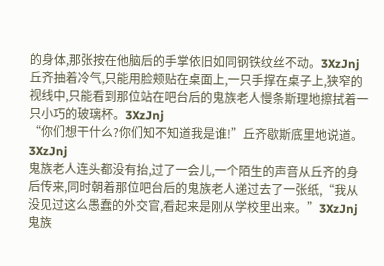的身体,那张按在他脑后的手掌依旧如同钢铁纹丝不动。3XzJnj
丘齐抽着冷气,只能用脸颊贴在桌面上,一只手撑在桌子上,狭窄的视线中,只能看到那位站在吧台后的鬼族老人慢条斯理地擦拭着一只小巧的玻璃杯。3XzJnj
“你们想干什么?你们知不知道我是谁!”丘齐歇斯底里地说道。3XzJnj
鬼族老人连头都没有抬,过了一会儿,一个陌生的声音从丘齐的身后传来,同时朝着那位吧台后的鬼族老人递过去了一张纸,“我从没见过这么愚蠢的外交官,看起来是刚从学校里出来。”3XzJnj
鬼族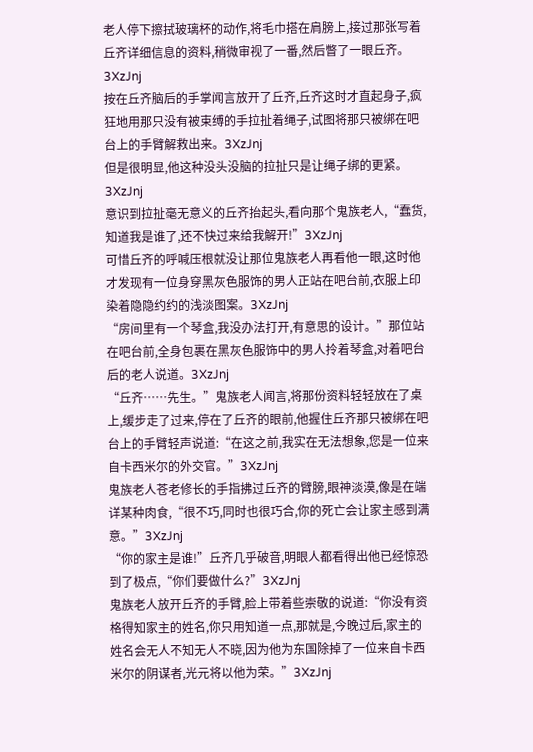老人停下擦拭玻璃杯的动作,将毛巾搭在肩膀上,接过那张写着丘齐详细信息的资料,稍微审视了一番,然后瞥了一眼丘齐。3XzJnj
按在丘齐脑后的手掌闻言放开了丘齐,丘齐这时才直起身子,疯狂地用那只没有被束缚的手拉扯着绳子,试图将那只被绑在吧台上的手臂解救出来。3XzJnj
但是很明显,他这种没头没脑的拉扯只是让绳子绑的更紧。3XzJnj
意识到拉扯毫无意义的丘齐抬起头,看向那个鬼族老人,“蠢货,知道我是谁了,还不快过来给我解开!”3XzJnj
可惜丘齐的呼喊压根就没让那位鬼族老人再看他一眼,这时他才发现有一位身穿黑灰色服饰的男人正站在吧台前,衣服上印染着隐隐约约的浅淡图案。3XzJnj
“房间里有一个琴盒,我没办法打开,有意思的设计。”那位站在吧台前,全身包裹在黑灰色服饰中的男人拎着琴盒,对着吧台后的老人说道。3XzJnj
“丘齐……先生。”鬼族老人闻言,将那份资料轻轻放在了桌上,缓步走了过来,停在了丘齐的眼前,他握住丘齐那只被绑在吧台上的手臂轻声说道:“在这之前,我实在无法想象,您是一位来自卡西米尔的外交官。”3XzJnj
鬼族老人苍老修长的手指拂过丘齐的臂膀,眼神淡漠,像是在端详某种肉食,“很不巧,同时也很巧合,你的死亡会让家主感到满意。”3XzJnj
“你的家主是谁!”丘齐几乎破音,明眼人都看得出他已经惊恐到了极点,“你们要做什么?”3XzJnj
鬼族老人放开丘齐的手臂,脸上带着些崇敬的说道:“你没有资格得知家主的姓名,你只用知道一点,那就是,今晚过后,家主的姓名会无人不知无人不晓,因为他为东国除掉了一位来自卡西米尔的阴谋者,光元将以他为荣。”3XzJnj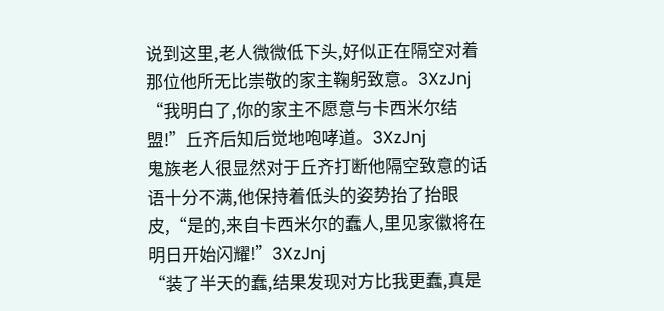说到这里,老人微微低下头,好似正在隔空对着那位他所无比崇敬的家主鞠躬致意。3XzJnj
“我明白了,你的家主不愿意与卡西米尔结盟!”丘齐后知后觉地咆哮道。3XzJnj
鬼族老人很显然对于丘齐打断他隔空致意的话语十分不满,他保持着低头的姿势抬了抬眼皮,“是的,来自卡西米尔的蠢人,里见家徽将在明日开始闪耀!”3XzJnj
“装了半天的蠢,结果发现对方比我更蠢,真是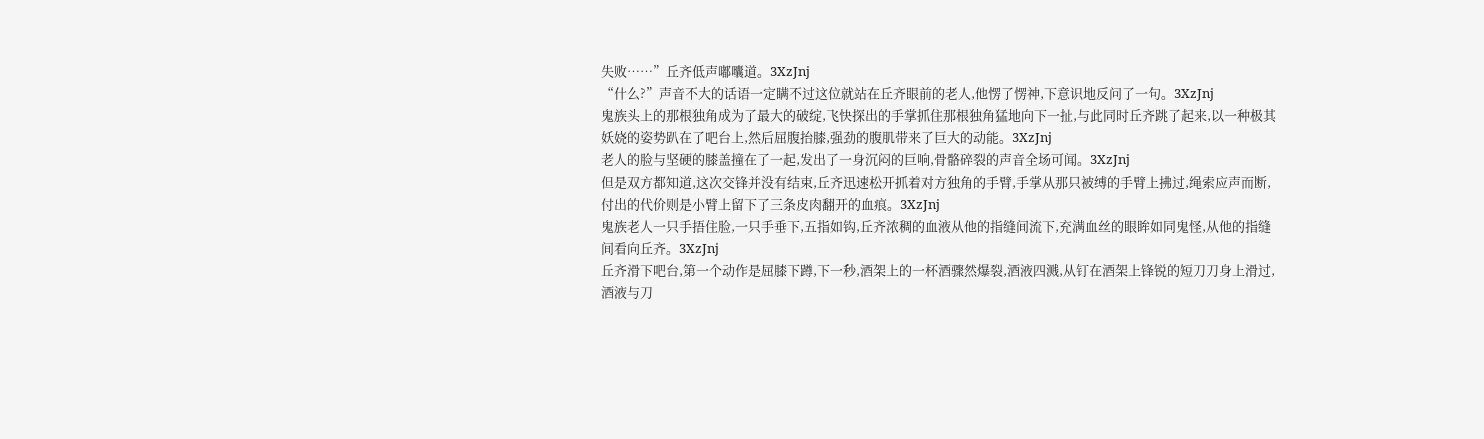失败……”丘齐低声嘟囔道。3XzJnj
“什么?”声音不大的话语一定瞒不过这位就站在丘齐眼前的老人,他愣了愣神,下意识地反问了一句。3XzJnj
鬼族头上的那根独角成为了最大的破绽,飞快探出的手掌抓住那根独角猛地向下一扯,与此同时丘齐跳了起来,以一种极其妖娆的姿势趴在了吧台上,然后屈腹抬膝,强劲的腹肌带来了巨大的动能。3XzJnj
老人的脸与坚硬的膝盖撞在了一起,发出了一身沉闷的巨响,骨骼碎裂的声音全场可闻。3XzJnj
但是双方都知道,这次交锋并没有结束,丘齐迅速松开抓着对方独角的手臂,手掌从那只被缚的手臂上拂过,绳索应声而断,付出的代价则是小臂上留下了三条皮肉翻开的血痕。3XzJnj
鬼族老人一只手捂住脸,一只手垂下,五指如钩,丘齐浓稠的血液从他的指缝间流下,充满血丝的眼眸如同鬼怪,从他的指缝间看向丘齐。3XzJnj
丘齐滑下吧台,第一个动作是屈膝下蹲,下一秒,酒架上的一杯酒骤然爆裂,酒液四溅,从钉在酒架上锋锐的短刀刀身上滑过,酒液与刀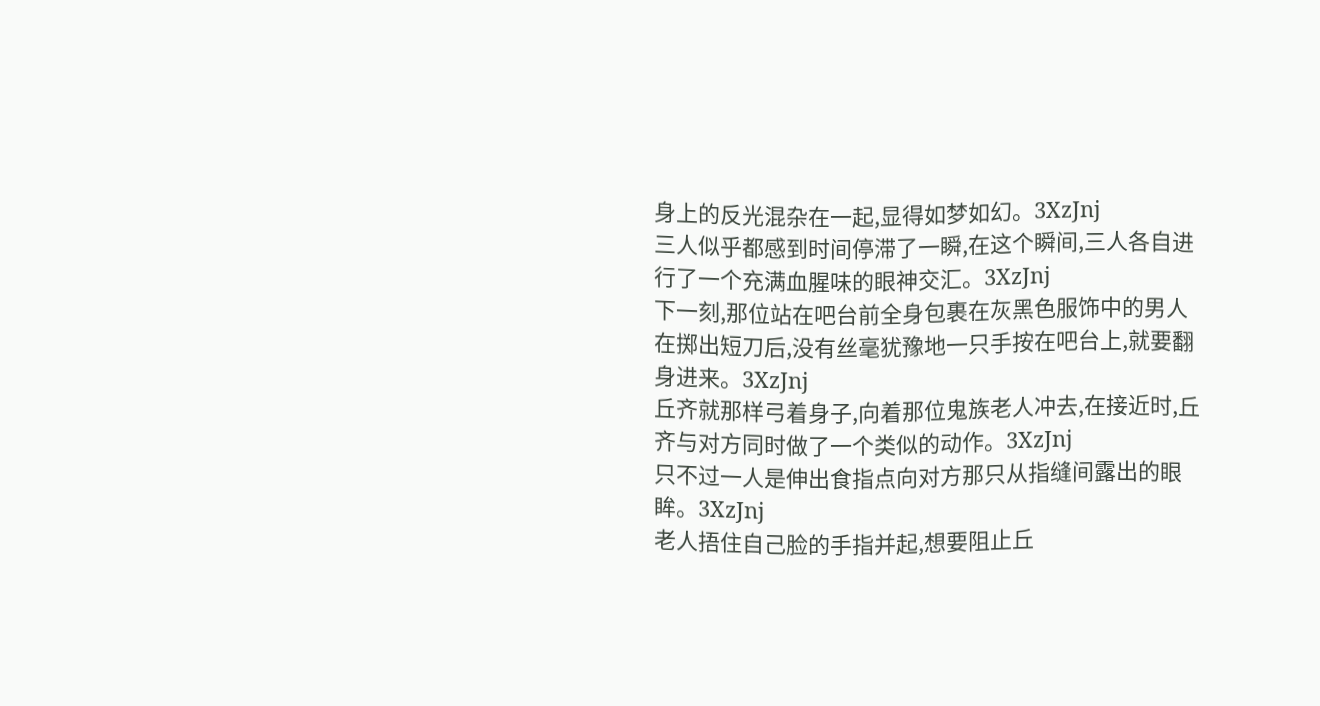身上的反光混杂在一起,显得如梦如幻。3XzJnj
三人似乎都感到时间停滞了一瞬,在这个瞬间,三人各自进行了一个充满血腥味的眼神交汇。3XzJnj
下一刻,那位站在吧台前全身包裹在灰黑色服饰中的男人在掷出短刀后,没有丝毫犹豫地一只手按在吧台上,就要翻身进来。3XzJnj
丘齐就那样弓着身子,向着那位鬼族老人冲去,在接近时,丘齐与对方同时做了一个类似的动作。3XzJnj
只不过一人是伸出食指点向对方那只从指缝间露出的眼眸。3XzJnj
老人捂住自己脸的手指并起,想要阻止丘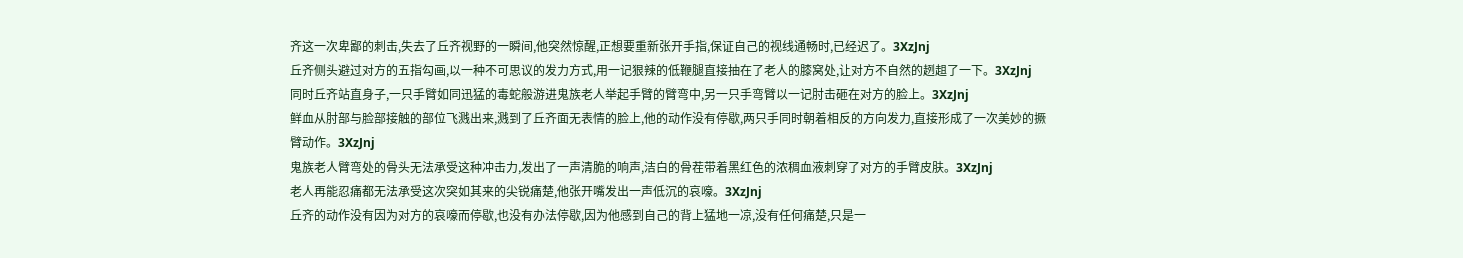齐这一次卑鄙的刺击,失去了丘齐视野的一瞬间,他突然惊醒,正想要重新张开手指,保证自己的视线通畅时,已经迟了。3XzJnj
丘齐侧头避过对方的五指勾画,以一种不可思议的发力方式,用一记狠辣的低鞭腿直接抽在了老人的膝窝处,让对方不自然的趔趄了一下。3XzJnj
同时丘齐站直身子,一只手臂如同迅猛的毒蛇般游进鬼族老人举起手臂的臂弯中,另一只手弯臂以一记肘击砸在对方的脸上。3XzJnj
鲜血从肘部与脸部接触的部位飞溅出来,溅到了丘齐面无表情的脸上,他的动作没有停歇,两只手同时朝着相反的方向发力,直接形成了一次美妙的撅臂动作。3XzJnj
鬼族老人臂弯处的骨头无法承受这种冲击力,发出了一声清脆的响声,洁白的骨茬带着黑红色的浓稠血液刺穿了对方的手臂皮肤。3XzJnj
老人再能忍痛都无法承受这次突如其来的尖锐痛楚,他张开嘴发出一声低沉的哀嚎。3XzJnj
丘齐的动作没有因为对方的哀嚎而停歇,也没有办法停歇,因为他感到自己的背上猛地一凉,没有任何痛楚,只是一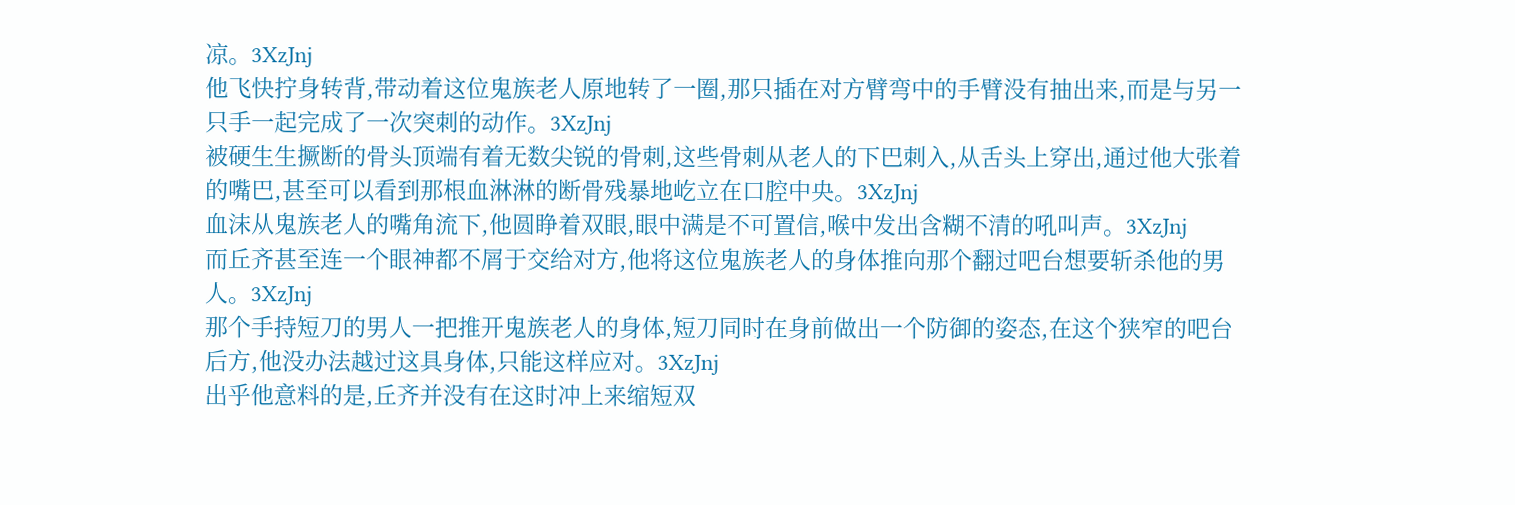凉。3XzJnj
他飞快拧身转背,带动着这位鬼族老人原地转了一圈,那只插在对方臂弯中的手臂没有抽出来,而是与另一只手一起完成了一次突刺的动作。3XzJnj
被硬生生撅断的骨头顶端有着无数尖锐的骨刺,这些骨刺从老人的下巴刺入,从舌头上穿出,通过他大张着的嘴巴,甚至可以看到那根血淋淋的断骨残暴地屹立在口腔中央。3XzJnj
血沫从鬼族老人的嘴角流下,他圆睁着双眼,眼中满是不可置信,喉中发出含糊不清的吼叫声。3XzJnj
而丘齐甚至连一个眼神都不屑于交给对方,他将这位鬼族老人的身体推向那个翻过吧台想要斩杀他的男人。3XzJnj
那个手持短刀的男人一把推开鬼族老人的身体,短刀同时在身前做出一个防御的姿态,在这个狭窄的吧台后方,他没办法越过这具身体,只能这样应对。3XzJnj
出乎他意料的是,丘齐并没有在这时冲上来缩短双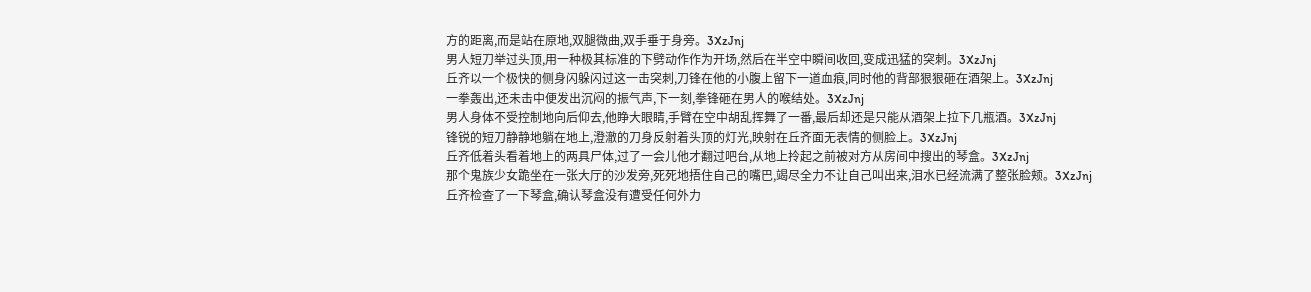方的距离,而是站在原地,双腿微曲,双手垂于身旁。3XzJnj
男人短刀举过头顶,用一种极其标准的下劈动作作为开场,然后在半空中瞬间收回,变成迅猛的突刺。3XzJnj
丘齐以一个极快的侧身闪躲闪过这一击突刺,刀锋在他的小腹上留下一道血痕,同时他的背部狠狠砸在酒架上。3XzJnj
一拳轰出,还未击中便发出沉闷的振气声,下一刻,拳锋砸在男人的喉结处。3XzJnj
男人身体不受控制地向后仰去,他睁大眼睛,手臂在空中胡乱挥舞了一番,最后却还是只能从酒架上拉下几瓶酒。3XzJnj
锋锐的短刀静静地躺在地上,澄澈的刀身反射着头顶的灯光,映射在丘齐面无表情的侧脸上。3XzJnj
丘齐低着头看着地上的两具尸体,过了一会儿他才翻过吧台,从地上拎起之前被对方从房间中搜出的琴盒。3XzJnj
那个鬼族少女跪坐在一张大厅的沙发旁,死死地捂住自己的嘴巴,竭尽全力不让自己叫出来,泪水已经流满了整张脸颊。3XzJnj
丘齐检查了一下琴盒,确认琴盒没有遭受任何外力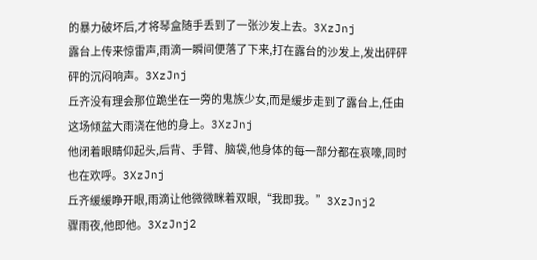的暴力破坏后,才将琴盒随手丢到了一张沙发上去。3XzJnj
露台上传来惊雷声,雨滴一瞬间便落了下来,打在露台的沙发上,发出砰砰砰的沉闷响声。3XzJnj
丘齐没有理会那位跪坐在一旁的鬼族少女,而是缓步走到了露台上,任由这场倾盆大雨浇在他的身上。3XzJnj
他闭着眼睛仰起头,后背、手臂、脑袋,他身体的每一部分都在哀嚎,同时也在欢呼。3XzJnj
丘齐缓缓睁开眼,雨滴让他微微眯着双眼,“我即我。”3XzJnj2
骤雨夜,他即他。3XzJnj2